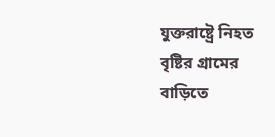যুক্তরাষ্ট্রে নিহত বৃষ্টির গ্রামের বাড়িতে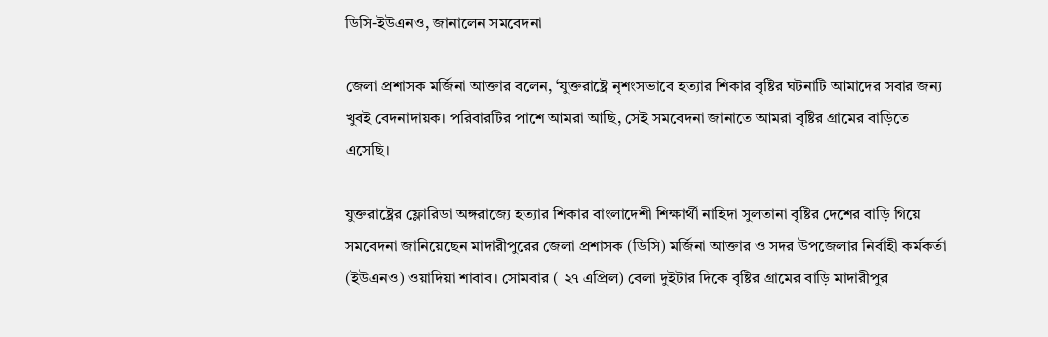ডিসি-ইউএনও, জানালেন সমবেদনা

জেলা প্রশাসক মর্জিনা আক্তার বলেন, ‘যুক্তরাষ্ট্রে নৃশংসভাবে হত্যার শিকার বৃষ্টির ঘটনাটি আমাদের সবার জন্য খুবই বেদনাদায়ক। পরিবারটির পাশে আমরা আছি, সেই সমবেদনা জানাতে আমরা বৃষ্টির গ্রামের বাড়িতে এসেছি।

যুক্তরাষ্ট্রের ফ্লোরিডা অঙ্গরাজ্যে হত্যার শিকার বাংলাদেশী শিক্ষার্থী নাহিদা সুলতানা বৃষ্টির দেশের বাড়ি গিয়ে সমবেদনা জানিয়েছেন মাদারীপুরের জেলা প্রশাসক (ডিসি) মর্জিনা আক্তার ও সদর উপজেলার নির্বাহী কর্মকর্তা (ইউএনও) ওয়াদিয়া শাবাব। সোমবার ( ২৭ এপ্রিল) বেলা দুইটার দিকে বৃষ্টির গ্রামের বাড়ি মাদারীপুর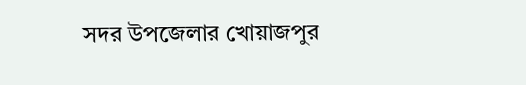সদর উপজেলার খোয়াজপুর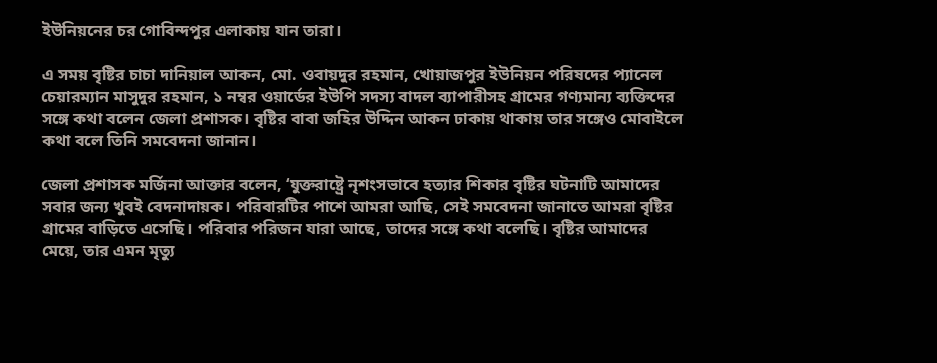ইউনিয়নের চর গোবিন্দপুর এলাকায় যান তারা।

এ সময় বৃষ্টির চাচা দানিয়াল আকন, মো. ওবায়দুর রহমান, খোয়াজপুর ইউনিয়ন পরিষদের প্যানেল চেয়ারম্যান মাসুদুর রহমান, ১ নম্বর ওয়ার্ডের ইউপি সদস্য বাদল ব্যাপারীসহ গ্রামের গণ্যমান্য ব্যক্তিদের সঙ্গে কথা বলেন জেলা প্রশাসক। বৃষ্টির বাবা জহির উদ্দিন আকন ঢাকায় থাকায় তার সঙ্গেও মোবাইলে কথা বলে তিনি সমবেদনা জানান।

জেলা প্রশাসক মর্জিনা আক্তার বলেন, ‘যুক্তরাষ্ট্রে নৃশংসভাবে হত্যার শিকার বৃষ্টির ঘটনাটি আমাদের সবার জন্য খুবই বেদনাদায়ক। পরিবারটির পাশে আমরা আছি, সেই সমবেদনা জানাতে আমরা বৃষ্টির গ্রামের বাড়িতে এসেছি। পরিবার পরিজন যারা আছে, তাদের সঙ্গে কথা বলেছি। বৃষ্টির আমাদের মেয়ে, তার এমন মৃত্যু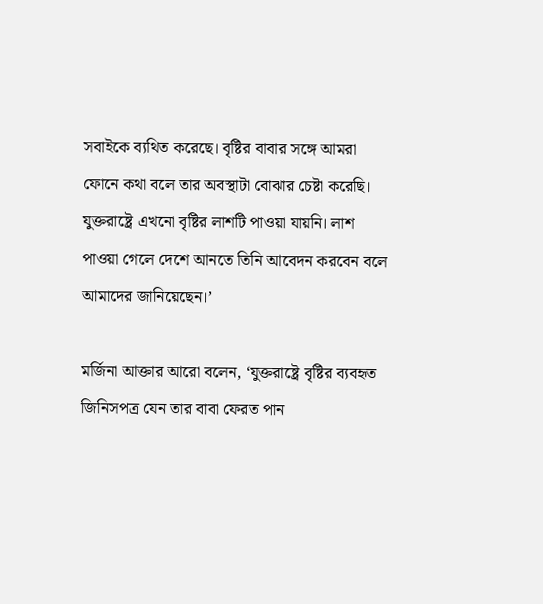সবাইকে ব্যথিত করেছে। বৃষ্টির বাবার সঙ্গে আমরা ফোনে কথা বলে তার অবস্থাটা বোঝার চেষ্টা করেছি। যুক্তরাষ্ট্রে এখনো বৃষ্টির লাশটি পাওয়া যায়নি। লাশ পাওয়া গেলে দেশে আনতে তিনি আবেদন করবেন বলে আমাদের জানিয়েছেন।’

মর্জিনা আক্তার আরো বলেন, ‘যুক্তরাষ্ট্রে বৃষ্টির ব্যবহৃত জিনিসপত্র যেন তার বাবা ফেরত পান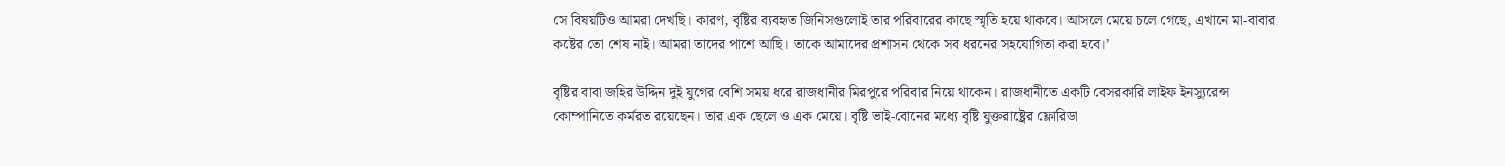সে বিষয়টিও আমরা দেখছি। কারণ, বৃষ্টির ব্যবহৃত জিনিসগুলোই তার পরিবারের কাছে স্মৃতি হয়ে থাকবে। আসলে মেয়ে চলে গেছে, এখানে মা-বাবার কষ্টের তো শেষ নাই। আমরা তাদের পাশে আছি। তাকে আমাদের প্রশাসন থেকে সব ধরনের সহযোগিতা করা হবে।’

বৃষ্টির বাবা জহির উদ্দিন দুই যুগের বেশি সময় ধরে রাজধানীর মিরপুরে পরিবার নিয়ে থাকেন। রাজধানীতে একটি বেসরকারি লাইফ ইনস্যুরেন্স কোম্পানিতে কর্মরত রয়েছেন। তার এক ছেলে ও এক মেয়ে। বৃষ্টি ভাই-বোনের মধ্যে বৃষ্টি যুক্তরাষ্ট্রের ফ্লোরিডা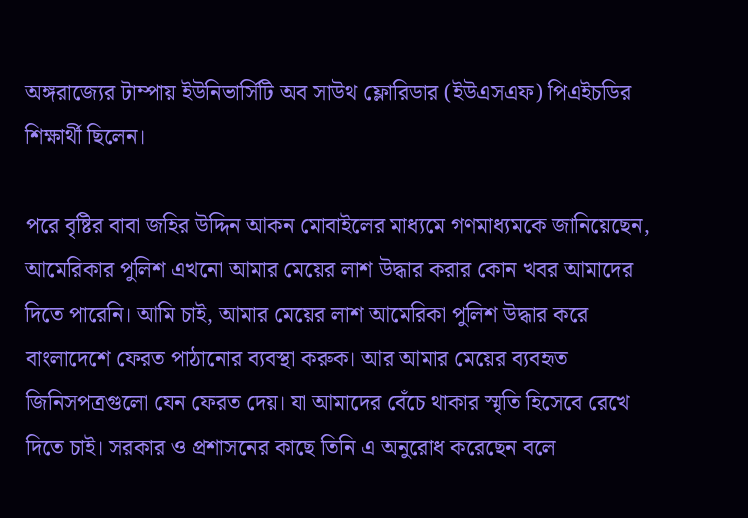অঙ্গরাজ্যের টাম্পায় ইউনিভার্সিটি অব সাউথ ফ্লোরিডার (ইউএসএফ) পিএইচডির শিক্ষার্থী ছিলেন।

পরে বৃষ্টির বাবা জহির উদ্দিন আকন মোবাইলের মাধ্যমে গণমাধ্যমকে জানিয়েছেন, আমেরিকার পুলিশ এখনো আমার মেয়ের লাশ উদ্ধার করার কোন খবর আমাদের দিতে পারেনি। আমি চাই, আমার মেয়ের লাশ আমেরিকা পুলিশ উদ্ধার করে বাংলাদেশে ফেরত পাঠানোর ব্যবস্থা করুক। আর আমার মেয়ের ব্যবহৃত জিনিসপত্রগুলো যেন ফেরত দেয়। যা আমাদের বেঁচে থাকার স্মৃতি হিসেবে রেখে দিতে চাই। সরকার ও প্রশাসনের কাছে তিনি এ অনুরোধ করেছেন বলে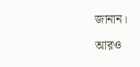জানান।

আরও